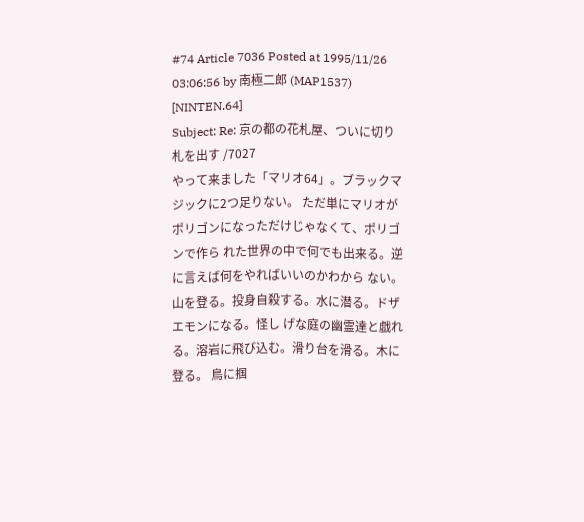#74 Article 7036 Posted at 1995/11/26 03:06:56 by 南極二郎 (MAP1537) [NINTEN.64]
Subject: Re: 京の都の花札屋、ついに切り札を出す /7027
やって来ました「マリオ64」。ブラックマジックに2つ足りない。 ただ単にマリオがポリゴンになっただけじゃなくて、ポリゴンで作ら れた世界の中で何でも出来る。逆に言えば何をやればいいのかわから ない。山を登る。投身自殺する。水に潜る。ドザエモンになる。怪し げな庭の幽霊達と戯れる。溶岩に飛び込む。滑り台を滑る。木に登る。 鳥に掴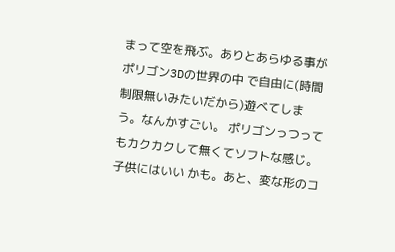まって空を飛ぶ。ありとあらゆる事がポリゴン3Dの世界の中 で自由に(時間制限無いみたいだから)遊べてしまう。なんかすごい。 ポリゴンっつってもカクカクして無くてソフトな感じ。子供にはいい かも。あと、変な形のコ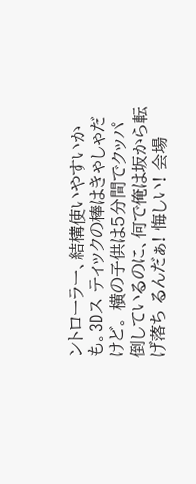ントローラー、結構使いやすいかも。3Dス ティックの棒はきゃしゃだけど。 横の子供は5分間でクッパ倒しているのに、何で俺は坂から転げ落ち るんだぁ! 悔しい! 会場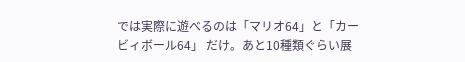では実際に遊べるのは「マリオ64」と「カービィボール64」 だけ。あと10種類ぐらい展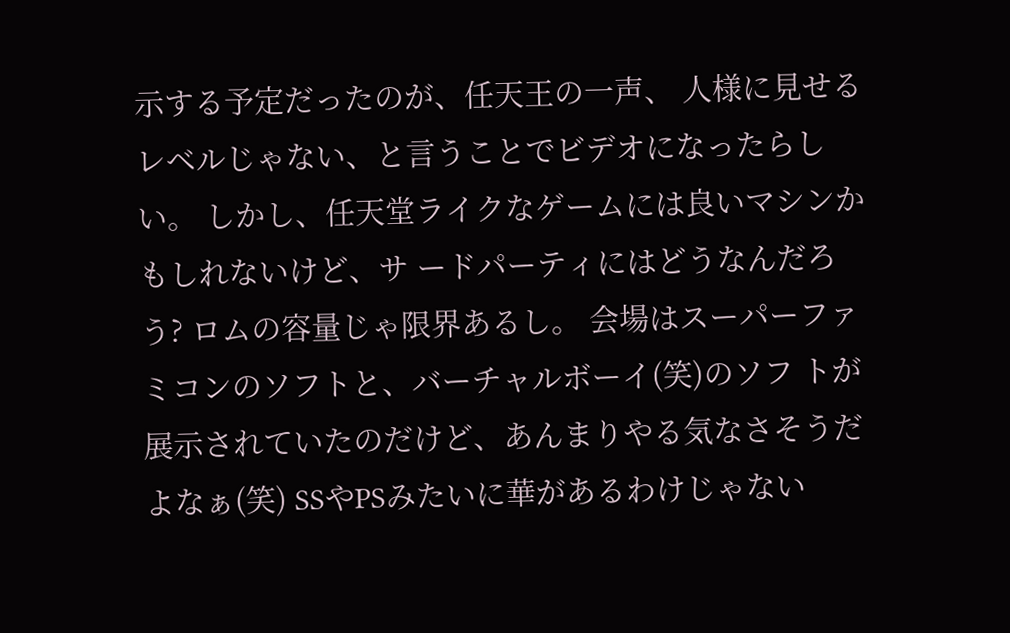示する予定だったのが、任天王の一声、 人様に見せるレベルじゃない、と言うことでビデオになったらしい。 しかし、任天堂ライクなゲームには良いマシンかもしれないけど、サ ードパーティにはどうなんだろう? ロムの容量じゃ限界あるし。 会場はスーパーファミコンのソフトと、バーチャルボーイ(笑)のソフ トが展示されていたのだけど、あんまりやる気なさそうだよなぁ(笑) SSやPSみたいに華があるわけじゃない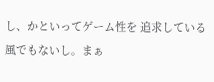し、かといってゲーム性を 追求している風でもないし。まぁ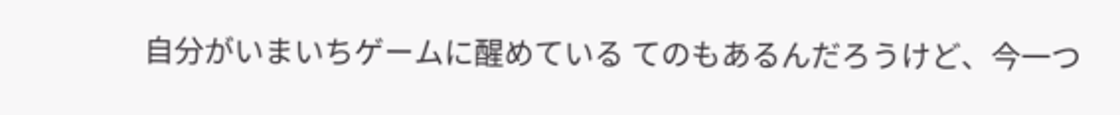自分がいまいちゲームに醒めている てのもあるんだろうけど、今一つ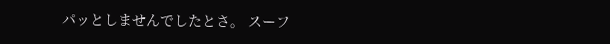パッとしませんでしたとさ。 スーフ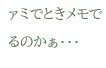ァミでときメモでるのかぁ・・・